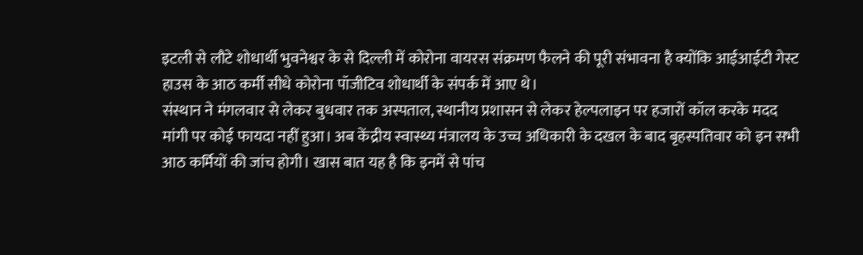इटली से लौटे शोधार्थी भुवनेश्वर के से दिल्ली में कोरोना वायरस संक्रमण फैलने की पूरी संभावना है क्योंकि आईआईटी गेस्ट हाउस के आठ कर्मी सीधे कोरोना पॉजीटिव शोधार्थी के संपर्क में आए थे।
संस्थान ने मंगलवार से लेकर बुधवार तक अस्पताल, स्थानीय प्रशासन से लेकर हेल्पलाइन पर हजारों कॉल करके मदद मांगी पर कोई फायदा नहीं हुआ। अब केंद्रीय स्वास्थ्य मंत्रालय के उच्च अधिकारी के दखल के बाद बृहस्पतिवार को इन सभी आठ कर्मियों की जांच होगी। खास बात यह है कि इनमें से पांच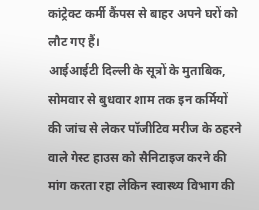कांट्रेक्ट कर्मी कैंपस से बाहर अपने घरों को लौट गए हैं।
आईआईटी दिल्ली के सूत्रों के मुताबिक, सोमवार से बुधवार शाम तक इन कर्मियों की जांच से लेकर पॉजीटिव मरीज के ठहरने वाले गेस्ट हाउस को सैनिटाइज करने की मांग करता रहा लेकिन स्वास्थ्य विभाग की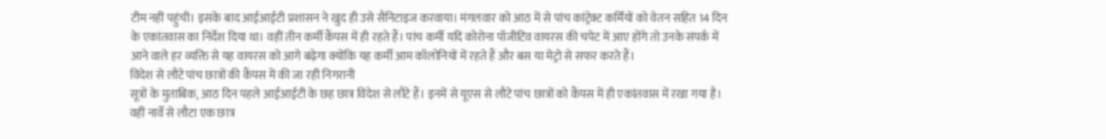टीम नहीं पहुंची। इसके बाद आईआईटी प्रशासन ने खुद ही उसे सैनिटाइज करवाया। मंगलवार को आठ में से पांच कांट्रेक्ट कर्मियों को वेतन सहित 14 दिन के एकांतवास का निर्देश दिया था। वहीं तीन कर्मी कैंपस में ही रहते हैं। पांच कर्मी यदि कोरोना पॉजीटिव वायरस की चपेट में आए होंगे तो उनके संपर्क में आने वाले हर व्यक्ति से यह वायरस को आगे बढ़ेगा क्योंकि यह कर्मी आम कॉलोनियों में रहते हैं और बस या मेट्रो से सफर करते हैं।
विदेश से लौटे पांच छात्रों की कैंपस में की जा रही निगरानी
सूत्रों के मुताबिक, आठ दिन पहले आईआईटी के छह छात्र विदेश से लौटे हैं। इनमें से यूएस से लौटे पांच छात्रों को कैंपस में ही एकांतवास में रखा गया है। वहीं नार्वे से लौटा एक छात्र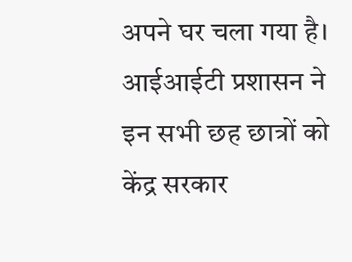अपने घर चला गया है। आईआईटी प्रशासन ने इन सभी छह छात्रों को केंद्र सरकार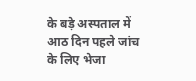के बड़े अस्पताल में आठ दिन पहले जांच के लिए भेजा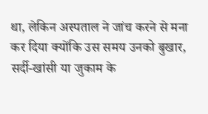था, लेकिन अस्पताल ने जांच करने से मना कर दिया क्योंकि उस समय उनको बुखार, सर्दी-खांसी या जुकाम के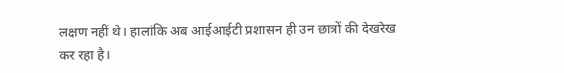लक्षण नहीं थे। हालांकि अब आईआईटी प्रशासन ही उन छात्रों की देखरेख कर रहा है।